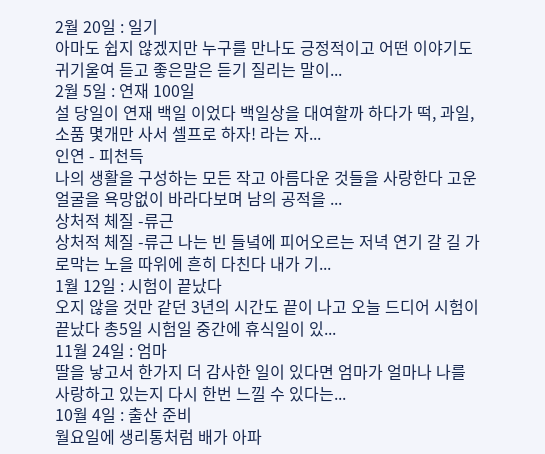2월 20일 : 일기
아마도 쉽지 않겠지만 누구를 만나도 긍정적이고 어떤 이야기도 귀기울여 듣고 좋은말은 듣기 질리는 말이...
2월 5일 : 연재 100일
설 당일이 연재 백일 이었다 백일상을 대여할까 하다가 떡, 과일, 소품 몇개만 사서 셀프로 하자! 라는 자...
인연 - 피천득
나의 생활을 구성하는 모든 작고 아름다운 것들을 사랑한다 고운 얼굴을 욕망없이 바라다보며 남의 공적을 ...
상처적 체질 -류근
상처적 체질 -류근 나는 빈 들녘에 피어오르는 저녁 연기 갈 길 가로막는 노을 따위에 흔히 다친다 내가 기...
1월 12일 : 시험이 끝났다
오지 않을 것만 같던 3년의 시간도 끝이 나고 오늘 드디어 시험이 끝났다 총5일 시험일 중간에 휴식일이 있...
11월 24일 : 엄마
딸을 낳고서 한가지 더 감사한 일이 있다면 엄마가 얼마나 나를 사랑하고 있는지 다시 한번 느낄 수 있다는...
10월 4일 : 출산 준비
월요일에 생리통처럼 배가 아파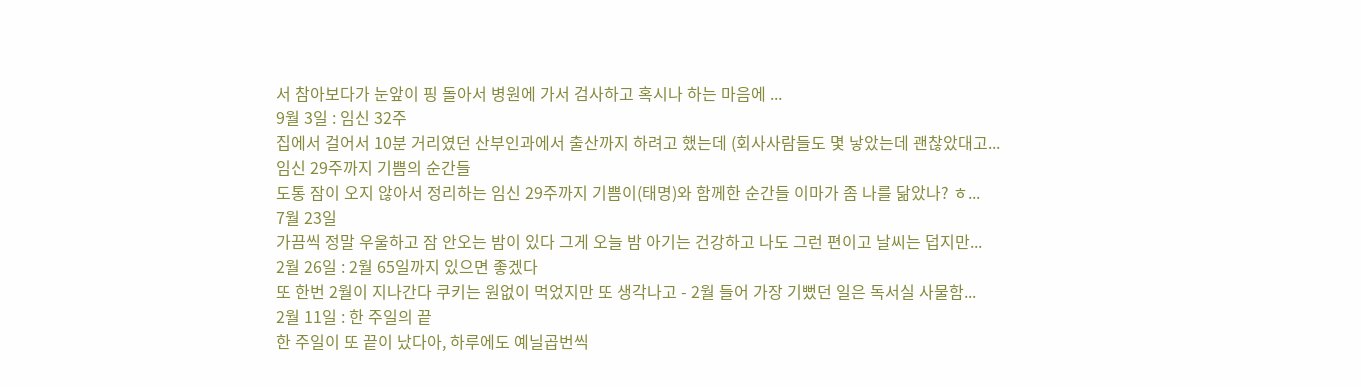서 참아보다가 눈앞이 핑 돌아서 병원에 가서 검사하고 혹시나 하는 마음에 ...
9월 3일 : 임신 32주
집에서 걸어서 10분 거리였던 산부인과에서 출산까지 하려고 했는데 (회사사람들도 몇 낳았는데 괜찮았대고...
임신 29주까지 기쁨의 순간들
도통 잠이 오지 않아서 정리하는 임신 29주까지 기쁨이(태명)와 함께한 순간들 이마가 좀 나를 닮았나? ㅎ...
7월 23일
가끔씩 정말 우울하고 잠 안오는 밤이 있다 그게 오늘 밤 아기는 건강하고 나도 그런 편이고 날씨는 덥지만...
2월 26일 : 2월 65일까지 있으면 좋겠다
또 한번 2월이 지나간다 쿠키는 원없이 먹었지만 또 생각나고 - 2월 들어 가장 기뻤던 일은 독서실 사물함...
2월 11일 : 한 주일의 끝
한 주일이 또 끝이 났다아, 하루에도 예닐곱번씩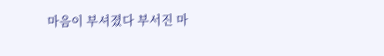마음이 부셔졌다 부서진 마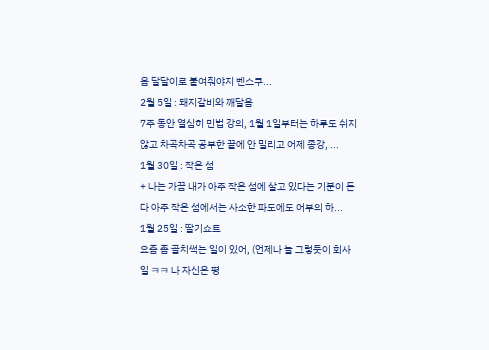음 달달이로 붙여줘야지 벤스쿠...
2월 5일 : 돼지갈비와 깨달음
7주 동안 열심히 민법 강의, 1월 1일부터는 하루도 쉬지 않고 차곡차곡 공부한 끝에 안 밀리고 어제 종강, ...
1월 30일 : 작은 섬
+ 나는 가끔 내가 아주 작은 섬에 살고 있다는 기분이 든다 아주 작은 섬에서는 사소한 파도에도 어부의 하...
1월 25일 : 딸기쇼트
요즘 좀 골치썩는 일이 있어, (언제나 늘 그렇듯이 회사 일 ㅋㅋ 나 자신은 평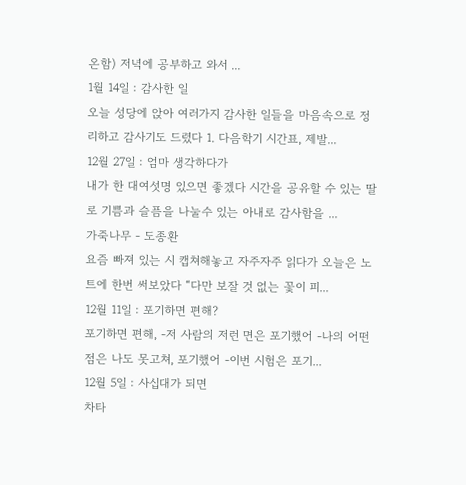온함) 저녁에 공부하고 와서 ...
1월 14일 : 감사한 일
오늘 성당에 앉아 여러가지 감사한 일들을 마음속으로 정리하고 감사기도 드렸다 1. 다음학기 시간표, 제발...
12월 27일 : 엄마 생각하다가
내가 한 대여섯명 있으면 좋겠다 시간을 공유할 수 있는 딸로 기쁨과 슬픔을 나눌수 있는 아내로 감사함을 ...
가죽나무 - 도종환
요즘 빠져 있는 시 캡쳐해놓고 자주자주 읽다가 오늘은 노트에 한번 써보았다 “다만 보잘 것 없는 꽃이 피...
12월 11일 : 포기하면 편해?
포기하면 편해, -저 사람의 저런 면은 포기했어 -나의 어떤 점은 나도 못고쳐, 포기했어 -이번 시험은 포기...
12월 5일 : 사십대가 되면
차타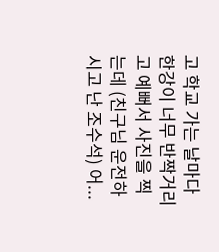고 학교 가는 날마다 한강이 너무 반짝거리고 예뻐서 사진을 찍는데 (친구님 운전하시고 난 조수석) 어...